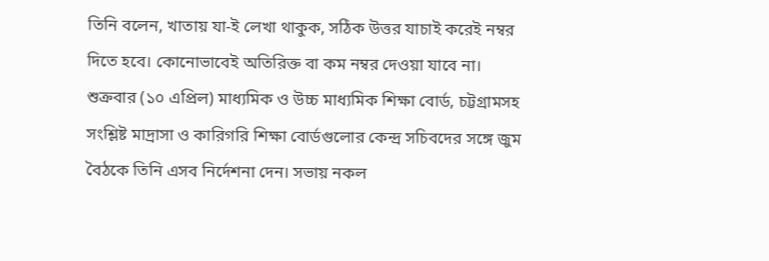তিনি বলেন, খাতায় যা-ই লেখা থাকুক, সঠিক উত্তর যাচাই করেই নম্বর দিতে হবে। কোনোভাবেই অতিরিক্ত বা কম নম্বর দেওয়া যাবে না।
শুক্রবার (১০ এপ্রিল) মাধ্যমিক ও উচ্চ মাধ্যমিক শিক্ষা বোর্ড, চট্টগ্রামসহ সংশ্লিষ্ট মাদ্রাসা ও কারিগরি শিক্ষা বোর্ডগুলোর কেন্দ্র সচিবদের সঙ্গে জুম বৈঠকে তিনি এসব নির্দেশনা দেন। সভায় নকল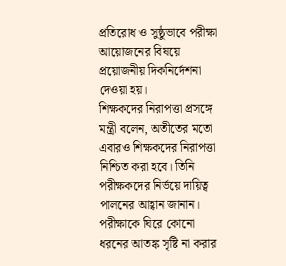প্রতিরোধ ও সুষ্ঠুভাবে পরীক্ষা আয়োজনের বিষয়ে প্রয়োজনীয় দিকনির্দেশনা দেওয়া হয়।
শিক্ষকদের নিরাপত্তা প্রসঙ্গে মন্ত্রী বলেন, অতীতের মতো এবারও শিক্ষকদের নিরাপত্তা নিশ্চিত করা হবে। তিনি পরীক্ষকদের নির্ভয়ে দায়িত্ব পালনের আহ্বান জানান।
পরীক্ষাকে ঘিরে কোনো ধরনের আতঙ্ক সৃষ্টি না করার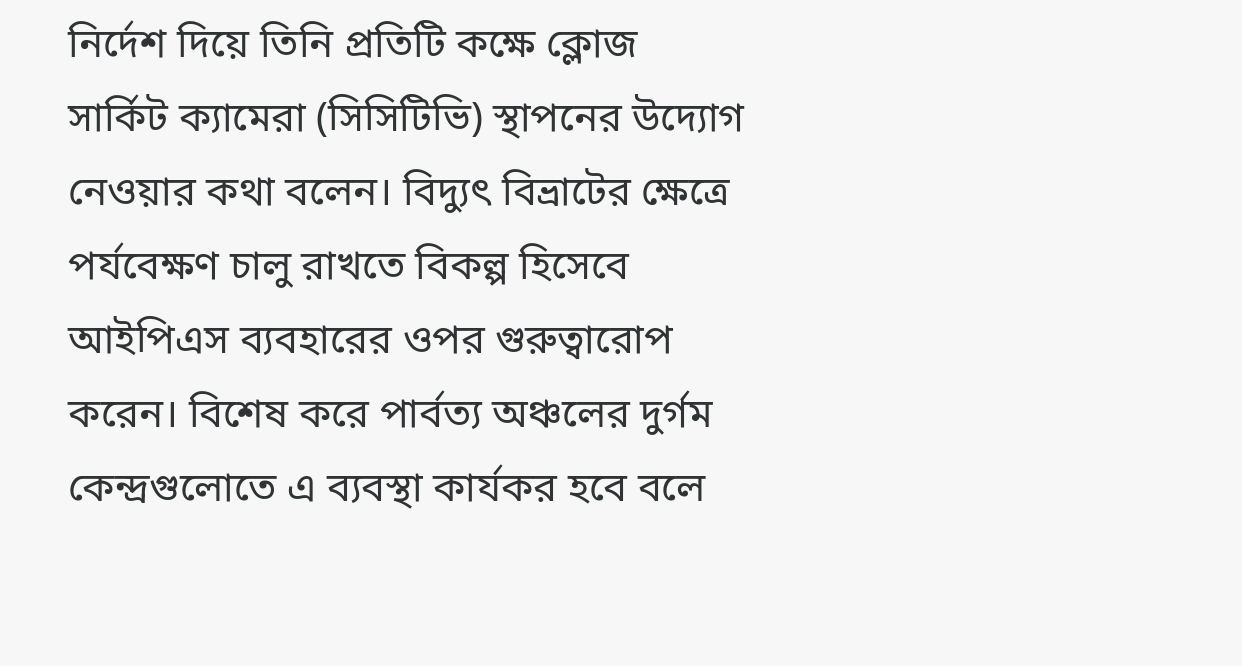নির্দেশ দিয়ে তিনি প্রতিটি কক্ষে ক্লোজ সার্কিট ক্যামেরা (সিসিটিভি) স্থাপনের উদ্যোগ নেওয়ার কথা বলেন। বিদ্যুৎ বিভ্রাটের ক্ষেত্রে পর্যবেক্ষণ চালু রাখতে বিকল্প হিসেবে আইপিএস ব্যবহারের ওপর গুরুত্বারোপ করেন। বিশেষ করে পার্বত্য অঞ্চলের দুর্গম কেন্দ্রগুলোতে এ ব্যবস্থা কার্যকর হবে বলে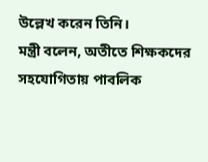উল্লেখ করেন তিনি।
মন্ত্রী বলেন, অতীতে শিক্ষকদের সহযোগিতায় পাবলিক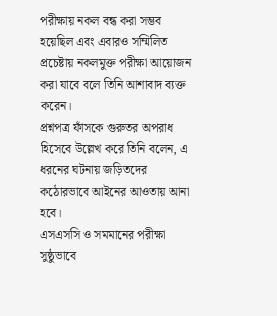পরীক্ষায় নকল বন্ধ করা সম্ভব হয়েছিল এবং এবারও সম্মিলিত প্রচেষ্টায় নকলমুক্ত পরীক্ষা আয়োজন করা যাবে বলে তিনি আশাবাদ ব্যক্ত করেন।
প্রশ্নপত্র ফাঁসকে গুরুতর অপরাধ হিসেবে উল্লেখ করে তিনি বলেন, এ ধরনের ঘটনায় জড়িতদের কঠোরভাবে আইনের আওতায় আনা হবে।
এসএসসি ও সমমানের পরীক্ষা সুষ্ঠুভাবে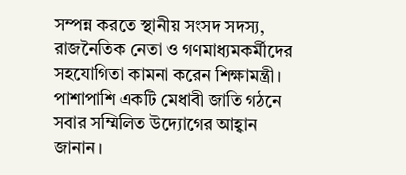সম্পন্ন করতে স্থানীয় সংসদ সদস্য, রাজনৈতিক নেতা ও গণমাধ্যমকর্মীদের সহযোগিতা কামনা করেন শিক্ষামন্ত্রী। পাশাপাশি একটি মেধাবী জাতি গঠনে সবার সম্মিলিত উদ্যোগের আহ্বান জানান।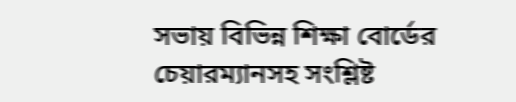সভায় বিভিন্ন শিক্ষা বোর্ডের চেয়ারম্যানসহ সংশ্লিষ্ট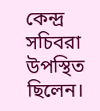কেন্দ্র সচিবরা উপস্থিত ছিলেন।